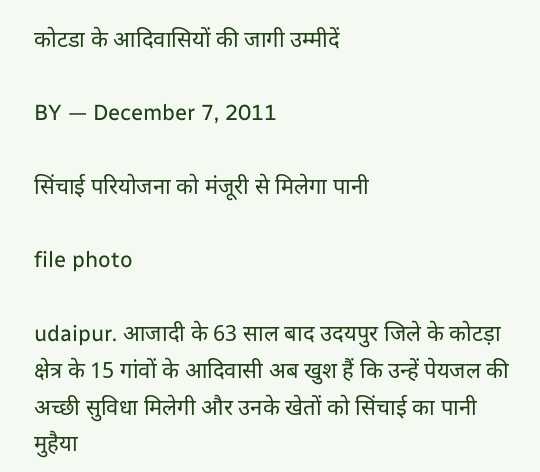कोटडा के आदिवासियों की जागी उम्मीदें

BY — December 7, 2011

सिंचाई परियोजना को मंजूरी से मिलेगा पानी

file photo

udaipur. आजादी के 63 साल बाद उदयपुर जिले के कोटड़ा क्षेत्र के 15 गांवों के आदिवासी अब खुश हैं कि उन्हें पेयजल की अच्छी सुविधा मिलेगी और उनके खेतों को सिंचाई का पानी मुहैया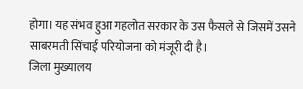होगा। यह संभव हुआ गहलोत सरकार के उस फैसले से जिसमें उसने साबरमती सिंचाई परियोजना को मंजूरी दी है।
जिला मुख्यालय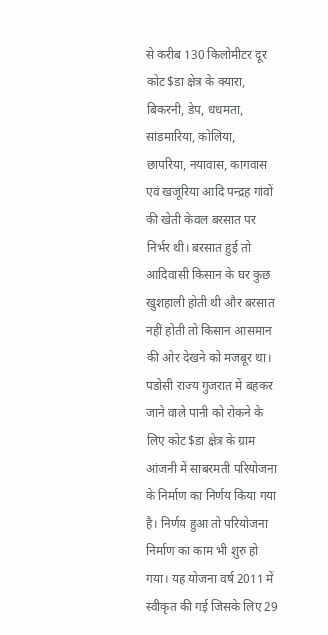से करीब 130 किलोमीटर दूर कोट$डा क्षेत्र के क्यारा, बिकरनी, डेप, धधमता, सांडमारिया, कोलिया, छापरिया, नयावास, कागवास एवं खजूरिया आदि पन्द्रह गांवों की खेती केवल बरसात पर निर्भर थी। बरसात हुई तो आदिवासी किसान के घर कुछ खुशहाली होती थी और बरसात नहीं होती तो किसान आसमान की ओर देखने को मजबूर था।
पडोसी राज्य गुजरात में बहकर जाने वाले पानी को रोकने के लिए कोट$डा क्षेत्र के ग्राम आंजनी में साबरमती परियोजना के निर्माण का निर्णय किया गया है। निर्णय हुआ तो परियोजना निर्माण का काम भी शुरु हो गया। यह योजना वर्ष 2011 में स्वीकृत की गई जिसके लिए 29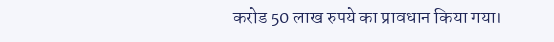करोड 50 लाख रुपये का प्रावधान किया गया।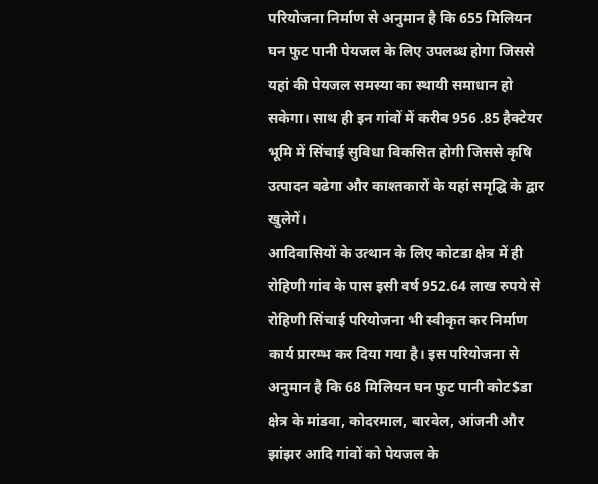परियोजना निर्माण से अनुमान है कि 655 मिलियन घन फुट पानी पेयजल के लिए उपलब्ध होगा जिससे यहां की पेयजल समस्या का स्थायी समाधान हो सकेगा। साथ ही इन गांवों में करीब 956 .85 हैक्टेयर भूमि में सिंचाई सुविधा विकसित होगी जिससे कृषि उत्पादन बढेगा और काश्तकारों के यहां समृद्घि के द्वार खुलेगें।
आदिवासियों के उत्थान के लिए कोटडा क्षेत्र में ही रोहिणी गांव के पास इसी वर्ष 952.64 लाख रुपये से रोहिणी सिंचाई परियोजना भी स्वीकृत कर निर्माण कार्य प्रारम्भ कर दिया गया है। इस परियोजना से अनुमान है कि 68 मिलियन घन फुट पानी कोट$डा क्षेत्र के मांडवा, कोदरमाल, बारवेल, आंजनी और झांझर आदि गांवों को पेयजल के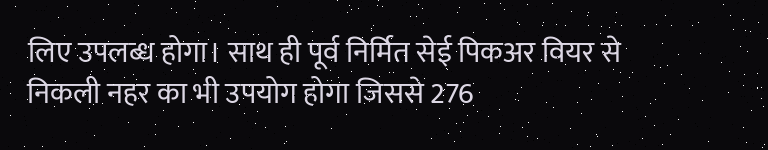लिए उपलब्ध होगा। साथ ही पूर्व निर्मित सेई पिकअर वियर से निकली नहर का भी उपयोग होगा जिससे 276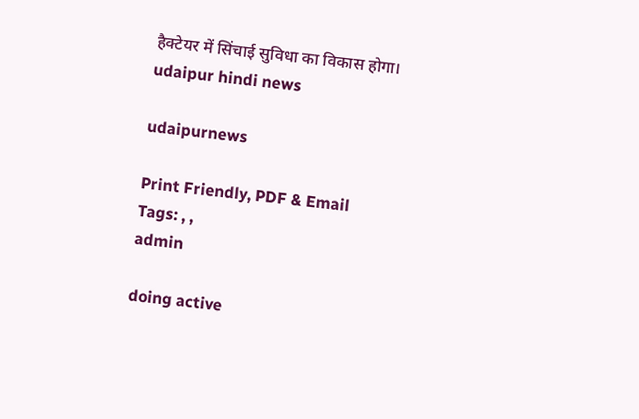हैक्टेयर में सिंचाई सुविधा का विकास होगा।
udaipur hindi news

udaipurnews

Print Friendly, PDF & Email
Tags: , ,
admin

doing active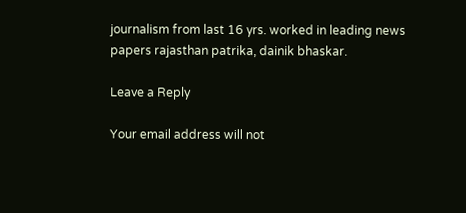journalism from last 16 yrs. worked in leading news papers rajasthan patrika, dainik bhaskar.

Leave a Reply

Your email address will not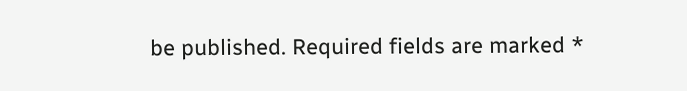be published. Required fields are marked *